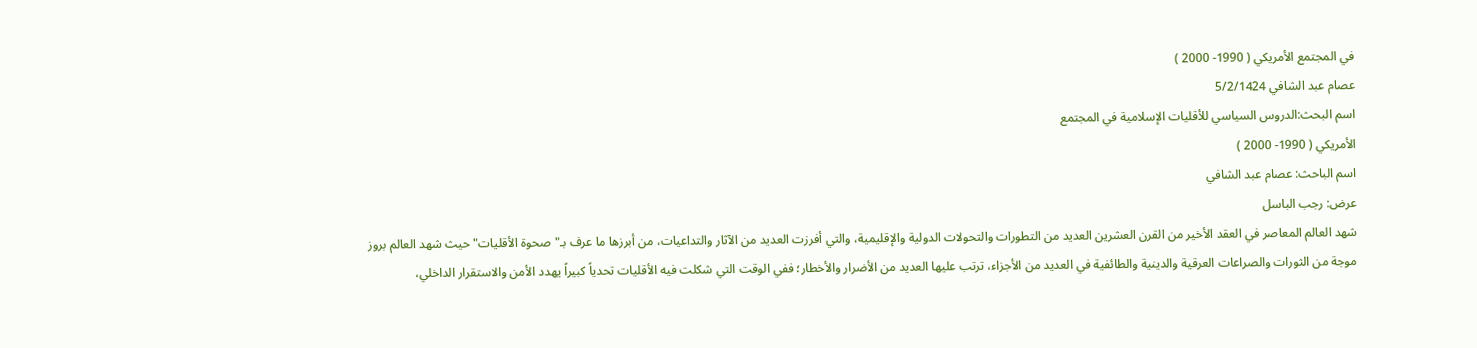في المجتمع الأمريكي ( 1990- 2000 )
عصام عبد الشافي 5/2/1424
اسم البحث:الدروس السياسي للأقليات الإسلامية في المجتمع
الأمريكي ( 1990- 2000 )
اسم الباحث: عصام عبد الشافي
عرض: رجب الباسل
شهد العالم المعاصر في العقد الأخير من القرن العشرين العديد من التطورات والتحولات الدولية والإقليمية، والتي أفرزت العديد من الآثار والتداعيات، من أبرزها ما عرف بـ"صحوة الأقليات"حيث شهد العالم بروز موجة من الثورات والصراعات العرقية والدينية والطائفية في العديد من الأجزاء، ترتب عليها العديد من الأضرار والأخطار؛ ففي الوقت التي شكلت فيه الأقليات تحدياً كبيراً يهدد الأمن والاستقرار الداخلي،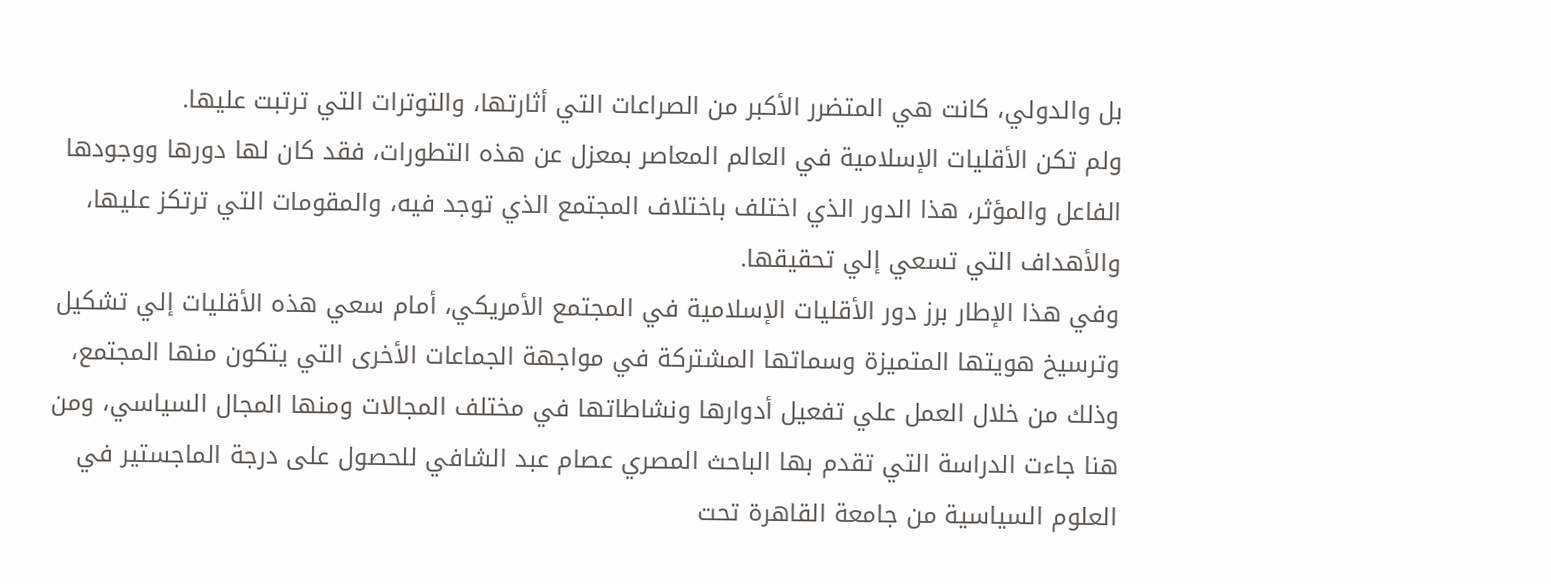بل والدولي، كانت هي المتضرر الأكبر من الصراعات التي أثارتها، والتوترات التي ترتبت عليها.
ولم تكن الأقليات الإسلامية في العالم المعاصر بمعزل عن هذه التطورات، فقد كان لها دورها ووجودها الفاعل والمؤثر، هذا الدور الذي اختلف باختلاف المجتمع الذي توجد فيه، والمقومات التي ترتكز عليها، والأهداف التي تسعي إلي تحقيقها.
وفي هذا الإطار برز دور الأقليات الإسلامية في المجتمع الأمريكي، أمام سعي هذه الأقليات إلي تشكيل وترسيخ هويتها المتميزة وسماتها المشتركة في مواجهة الجماعات الأخرى التي يتكون منها المجتمع، وذلك من خلال العمل علي تفعيل أدوارها ونشاطاتها في مختلف المجالات ومنها المجال السياسي، ومن هنا جاءت الدراسة التي تقدم بها الباحث المصري عصام عبد الشافي للحصول على درجة الماجستير في العلوم السياسية من جامعة القاهرة تحت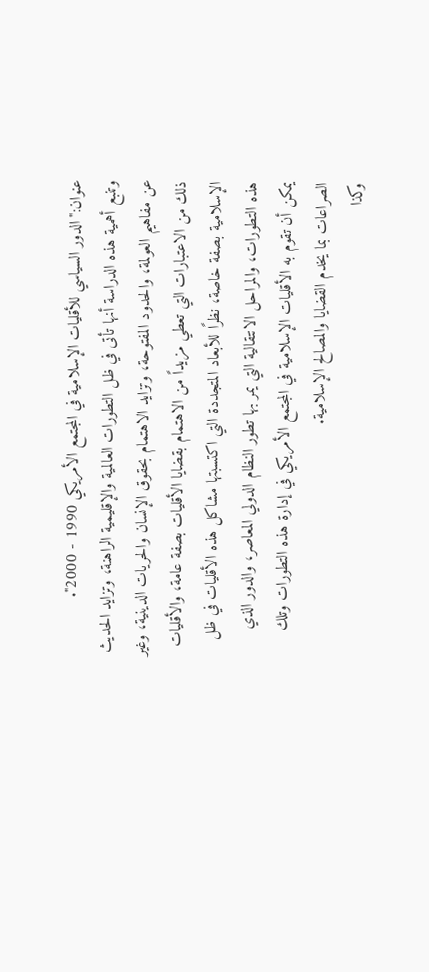عنوان:"الدور السياسي للأقليات الإسلامية في المجتمع الأمريكي 1990 - 2000".
وتنبع أهمية هذه الدراسة أنها تأتى في ظل التطورات العالمية والإقليمية الراهنة، وتزايد الحديث عن مفاهيم العولمة، والحدود المفتوحة، وتزايد الاهتمام بحقوق الإنسان والحريات الدينية، وغير ذلك من الاعتبارات التي تعطي مزيداً من الاهتمام بقضايا الأقليات بصفة عامة، والأقليات الإسلامية بصفة خاصة، نظرًا للأبعاد المتجددة التي اكتسبتها مشاكل هذه الأقليات في ظل هذه التطورات، والمراحل الانتقالية التي يمر بها تطور النظام الدولي المعاصر، والدور الذي يمكن أن تقوم به الأقليات الإسلامية في المجتمع الأمريكي في إدارة هذه التطورات وتلك الصراعات بما يخدم القضايا والمصالح الإسلامية.
وكذا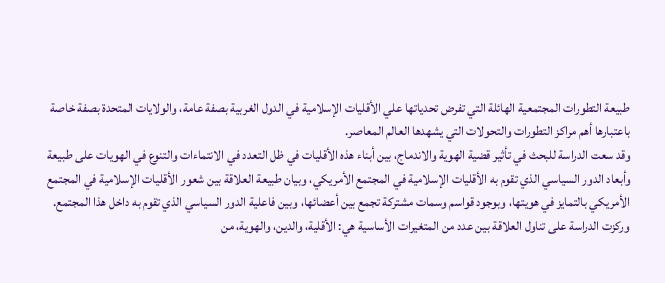طبيعة التطورات المجتمعية الهائلة التي تفرض تحدياتها علي الأقليات الإسلامية في الدول الغربية بصفة عامة، والولايات المتحدة بصفة خاصة باعتبارها أهم مراكز التطورات والتحولات التي يشهدها العالم المعاصر.
وقد سعت الدراسة للبحث في تأثير قضية الهوية والاندماج، بين أبناء هذه الأقليات في ظل التعدد في الانتماءات والتنوع في الهويات على طبيعة وأبعاد الدور السياسي الذي تقوم به الأقليات الإسلامية في المجتمع الأمريكي، وبيان طبيعة العلاقة بين شعور الأقليات الإسلامية في المجتمع الأمريكي بالتمايز في هويتها، وبوجود قواسم وسمات مشتركة تجمع بين أعضائها، وبين فاعلية الدور السياسي الذي تقوم به داخل هذا المجتمع.
وركزت الدراسة على تناول العلاقة بين عدد من المتغيرات الأساسية هي: الأقلية، والدين، والهوية، من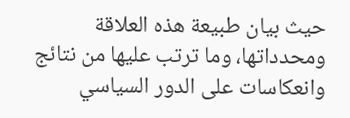حيث بيان طبيعة هذه العلاقة ومحدداتها، وما ترتب عليها من نتائج وانعكاسات على الدور السياسي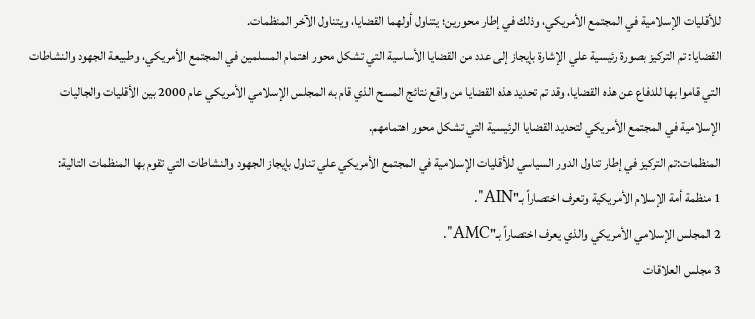للأقليات الإسلامية في المجتمع الأمريكي، وذلك في إطار محورين؛ يتناول أولهما القضايا، ويتناول الآخر المنظمات.
القضايا: تم التركيز بصورة رئيسية علي الإشارة بإيجاز إلى عدد من القضايا الأساسية التي تشكل محور اهتمام المسلمين في المجتمع الأمريكي، وطبيعة الجهود والنشاطات التي قاموا بها للدفاع عن هذه القضايا، وقد تم تحديد هذه القضايا من واقع نتائج المسح الذي قام به المجلس الإسلامي الأمريكي عام 2000 بين الأقليات والجاليات الإسلامية في المجتمع الأمريكي لتحديد القضايا الرئيسية التي تشكل محور اهتمامهم.
المنظمات:تم التركيز في إطار تناول الدور السياسي للأقليات الإسلامية في المجتمع الأمريكي علي تناول بإيجاز الجهود والنشاطات التي تقوم بها المنظمات التالية:
1 منظمة أمة الإسلام الأمريكية وتعرف اختصاراً بـ"AIN".
2 المجلس الإسلامي الأمريكي والذي يعرف اختصاراً بـ"AMC".
3 مجلس العلاقات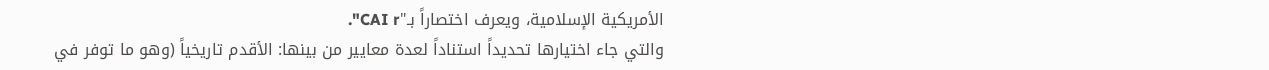الأمريكية الإسلامية، ويعرف اختصاراً بـ"CAI r".
والتي جاء اختيارها تحديداً استناداً لعدة معايير من بينها: الأقدم تاريخياً (وهو ما توفر في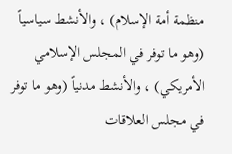منظمة أمة الإسلام) ، والأنشط سياسياً (وهو ما توفر في المجلس الإسلامي الأمريكي) ، والأنشط مدنياً (وهو ما توفر في مجلس العلاقات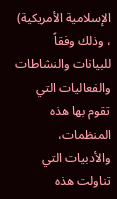الإسلامية الأمريكية) ، وذلك وفقاً للبيانات والنشاطات والفعاليات التي تقوم بها هذه المنظمات، والأدبيات التي تناولت هذه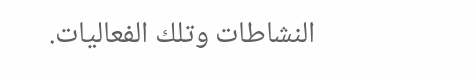النشاطات وتلك الفعاليات.